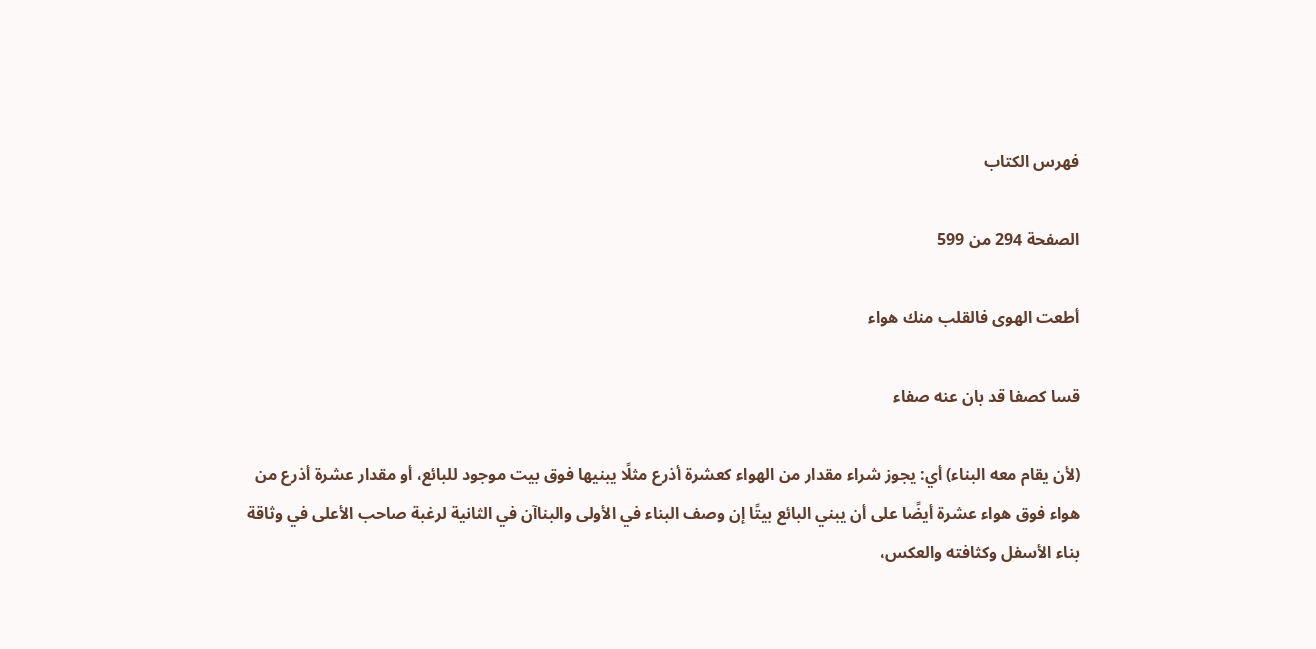فهرس الكتاب

الصفحة 294 من 599

أطعت الهوى فالقلب منك هواء

قسا كصفا قد بان عنه صفاء

(لأن يقام معه البناء) أي: يجوز شراء مقدار من الهواء كعشرة أذرع مثلًا يبنيها فوق بيت موجود للبائع، أو مقدار عشرة أذرع من هواء فوق هواء عشرة أيضًا على أن يبني البائع بيتًا إن وصف البناء في الأولى والبناآن في الثانية لرغبة صاحب الأعلى في وثاقة بناء الأسفل وكثافته والعكس،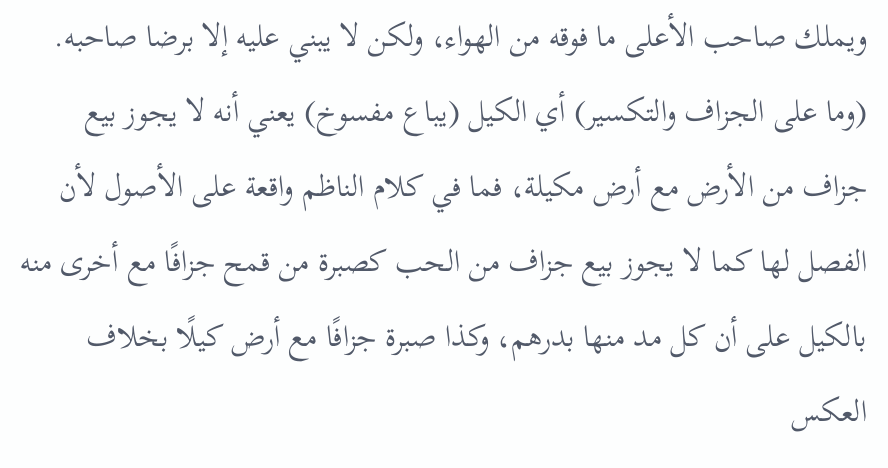ويملك صاحب الأعلى ما فوقه من الهواء، ولكن لا يبني عليه إلا برضا صاحبه. (وما على الجزاف والتكسير) أي الكيل (يباع مفسوخ) يعني أنه لا يجوز بيع جزاف من الأرض مع أرض مكيلة، فما في كلام الناظم واقعة على الأصول لأن الفصل لها كما لا يجوز بيع جزاف من الحب كصبرة من قمح جزافًا مع أخرى منه بالكيل على أن كل مد منها بدرهم، وكذا صبرة جزافًا مع أرض كيلًا بخلاف العكس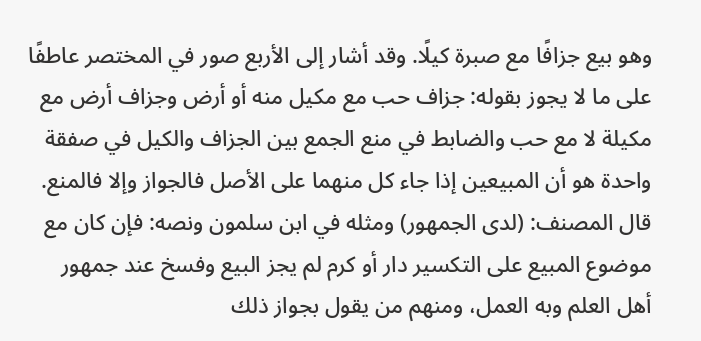وهو بيع جزافًا مع صبرة كيلًا. وقد أشار إلى الأربع صور في المختصر عاطفًا على ما لا يجوز بقوله: جزاف حب مع مكيل منه أو أرض وجزاف أرض مع مكيلة لا مع حب والضابط في منع الجمع بين الجزاف والكيل في صفقة واحدة هو أن المبيعين إذا جاء كل منهما على الأصل فالجواز وإلا فالمنع. قال المصنف: (لدى الجمهور) ومثله في ابن سلمون ونصه: فإن كان مع موضوع المبيع على التكسير دار أو كرم لم يجز البيع وفسخ عند جمهور أهل العلم وبه العمل، ومنهم من يقول بجواز ذلك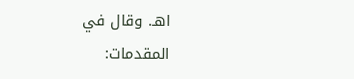اهـ. وقال في المقدمات: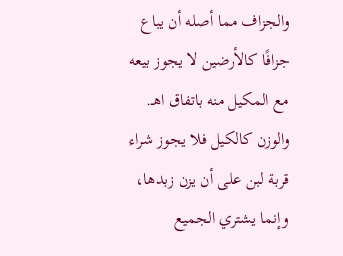والجزاف مما أصله أن يباع جزافًا كالأرضين لا يجوز بيعه مع المكيل منه باتفاق اهـ. والوزن كالكيل فلا يجوز شراء قربة لبن على أن يزن زبدها، وإنما يشتري الجميع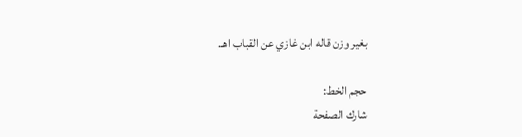بغير وزن قاله ابن غازي عن القباب اهـ.

حجم الخط:
شارك الصفحة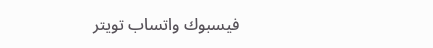فيسبوك واتساب تويتر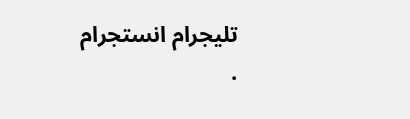تليجرام انستجرام
.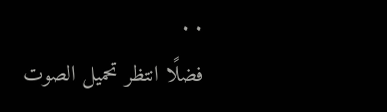. .
فضلًا انتظر تحميل الصوت